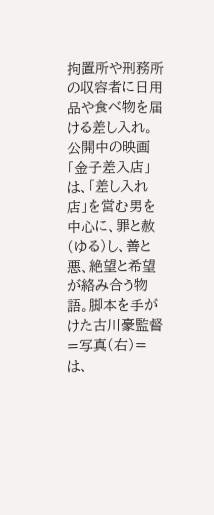拘置所や刑務所の収容者に日用品や食べ物を届ける差し入れ。公開中の映画「金子差入店」は、「差し入れ店」を営む男を中心に、罪と赦(ゆる)し、善と悪、絶望と希望が絡み合う物語。脚本を手がけた古川豪監督=写真(右)=は、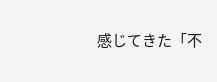感じてきた「不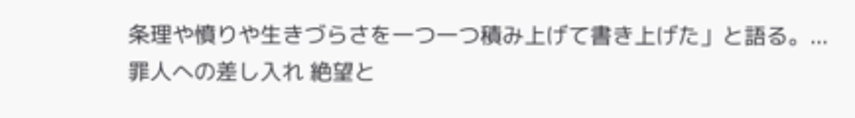条理や憤りや生きづらさを一つ一つ積み上げて書き上げた」と語る。...
罪人への差し入れ 絶望と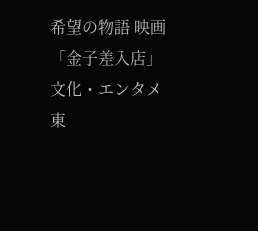希望の物語 映画「金子差入店」
文化・エンタメ
東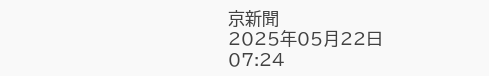京新聞
2025年05月22日 07:24